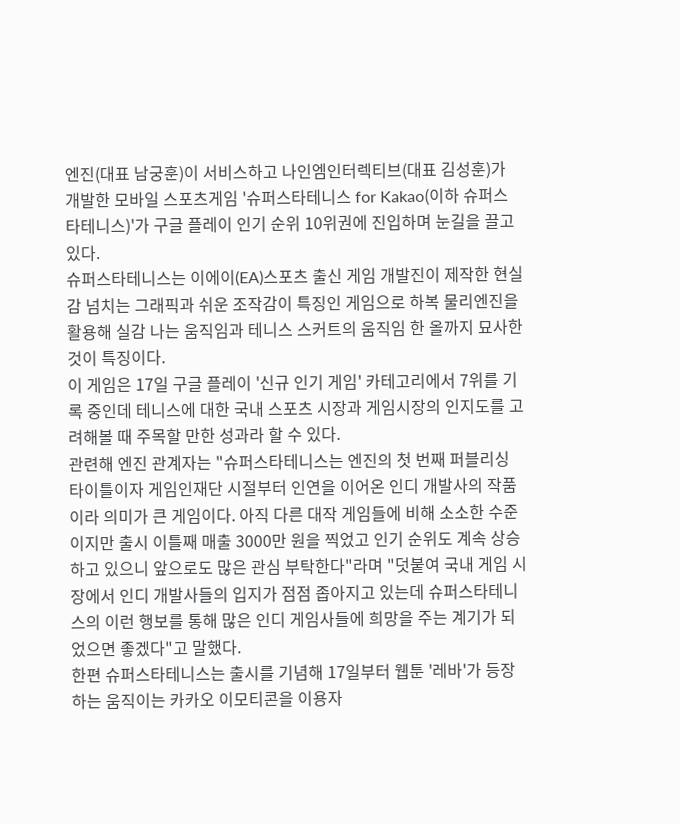엔진(대표 남궁훈)이 서비스하고 나인엠인터렉티브(대표 김성훈)가 개발한 모바일 스포츠게임 '슈퍼스타테니스 for Kakao(이하 슈퍼스타테니스)'가 구글 플레이 인기 순위 10위권에 진입하며 눈길을 끌고 있다.
슈퍼스타테니스는 이에이(EA)스포츠 출신 게임 개발진이 제작한 현실감 넘치는 그래픽과 쉬운 조작감이 특징인 게임으로 하복 물리엔진을 활용해 실감 나는 움직임과 테니스 스커트의 움직임 한 올까지 묘사한 것이 특징이다.
이 게임은 17일 구글 플레이 '신규 인기 게임' 카테고리에서 7위를 기록 중인데 테니스에 대한 국내 스포츠 시장과 게임시장의 인지도를 고려해볼 때 주목할 만한 성과라 할 수 있다.
관련해 엔진 관계자는 "슈퍼스타테니스는 엔진의 첫 번째 퍼블리싱 타이틀이자 게임인재단 시절부터 인연을 이어온 인디 개발사의 작품이라 의미가 큰 게임이다. 아직 다른 대작 게임들에 비해 소소한 수준이지만 출시 이틀째 매출 3000만 원을 찍었고 인기 순위도 계속 상승하고 있으니 앞으로도 많은 관심 부탁한다"라며 "덧붙여 국내 게임 시장에서 인디 개발사들의 입지가 점점 좁아지고 있는데 슈퍼스타테니스의 이런 행보를 통해 많은 인디 게임사들에 희망을 주는 계기가 되었으면 좋겠다"고 말했다.
한편 슈퍼스타테니스는 출시를 기념해 17일부터 웹툰 '레바'가 등장하는 움직이는 카카오 이모티콘을 이용자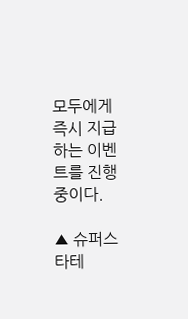모두에게 즉시 지급하는 이벤트를 진행 중이다.

▲ 슈퍼스타테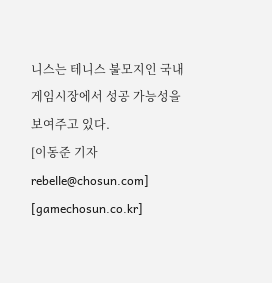니스는 테니스 불모지인 국내 게임시장에서 성공 가능성을 보여주고 있다.
[이동준 기자 rebelle@chosun.com] [gamechosun.co.kr]